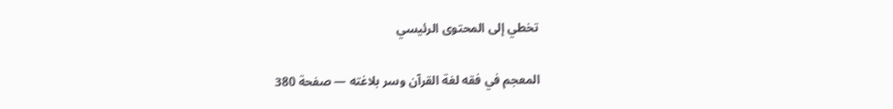تخطي إلى المحتوى الرئيسي

المعجم في فقه لغة القرآن وسر بلاغته — صفحة 380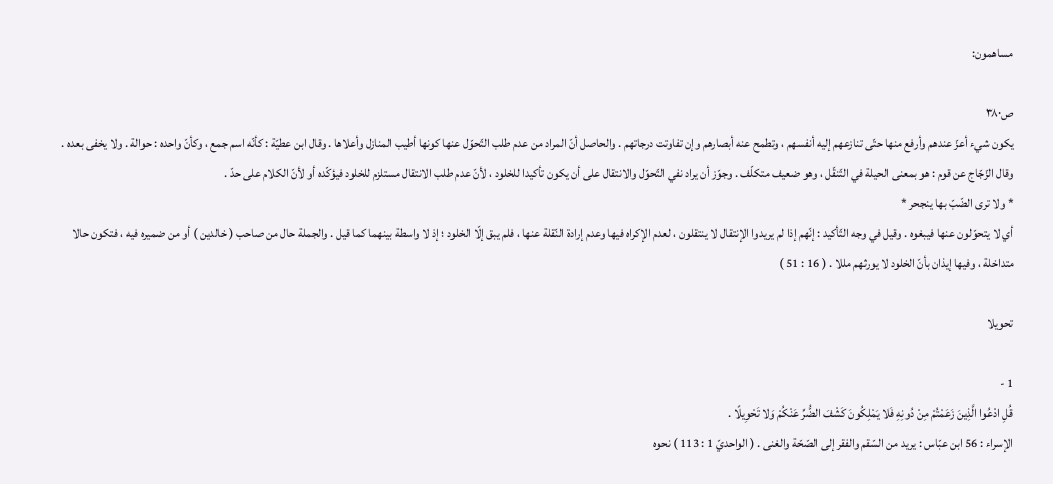مساهمون:

ص٣٨٠
يكون شيء أعزّ عندهم وأرفع منها حتّى تنازعهم إليه أنفسهم ، وتطمح عنه أبصارهم وإن تفاوتت درجاتهم . والحاصل أنّ المراد من عدم طلب التّحوّل عنها كونها أطيب المنازل وأعلاها . وقال ابن عطيّة : كأنّه اسم جمع ، وكأنّ واحده : حوالة . ولا يخفى بعده . وقال الزّجّاج عن قوم : هو بمعنى الحيلة في التّنقّل ، وهو ضعيف متكلّف . وجوّز أن يراد نفي التّحوّل والانتقال على أن يكون تأكيدا للخلود ، لأنّ عدم طلب الانتقال مستلزم للخلود فيؤكّده أو لأنّ الكلام على حدّ .
* ولا ترى الضّبّ بها ينجحر *
أي لا يتحوّلون عنها فيبغوه . وقيل في وجه التّأكيد : إنّهم إذا لم يريدوا الإنتقال لا ينتقلون ، لعدم الإكراه فيها وعدم إرادة النّقلة عنها ، فلم يبق إلّا الخلود ؛ إذ لا واسطة بينهما كما قيل . والجملة حال من صاحب ( خالدين ) أو من ضميره فيه ، فتكون حالا متداخلة ، وفيها إيذان بأنّ الخلود لا يورثهم مللا . ( 16 : 51 )

تحويلا

1 -
قُلِ ادْعُوا الَّذِينَ زَعَمْتُمْ مِنْ دُونِهِ فَلا يَمْلِكُونَ كَشْفَ الضُّرِّ عَنْكُمْ وَلا تَحْوِيلًا .
الإسراء : 56 ابن عبّاس : يريد من السّقم والفقر إلى الصّحّة والغنى . ( الواحديّ 1 : 113 ) نحوه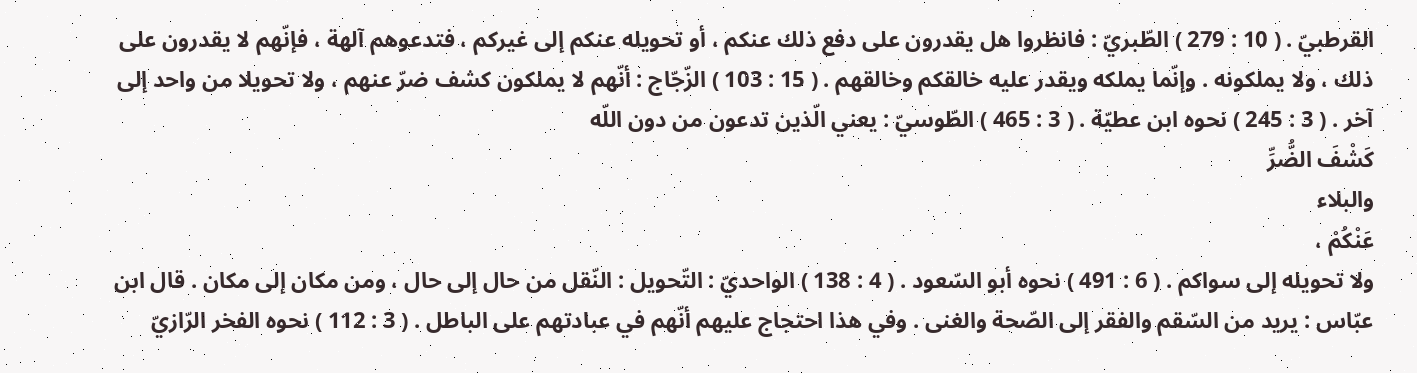القرطبيّ . ( 10 : 279 ) الطّبريّ : فانظروا هل يقدرون على دفع ذلك عنكم ، أو تحويله عنكم إلى غيركم ، فتدعوهم آلهة ، فإنّهم لا يقدرون على ذلك ، ولا يملكونه . وإنّما يملكه ويقدر عليه خالقكم وخالقهم . ( 15 : 103 ) الزّجّاج : أنّهم لا يملكون كشف ضرّ عنهم ، ولا تحويلا من واحد إلى آخر . ( 3 : 245 ) نحوه ابن عطيّة . ( 3 : 465 ) الطّوسيّ : يعني الّذين تدعون من دون اللّه
كَشْفَ الضُّرِّ
والبلاء
عَنْكُمْ ،
ولا تحويله إلى سواكم . ( 6 : 491 ) نحوه أبو السّعود . ( 4 : 138 ) الواحديّ : التّحويل : النّقل من حال إلى حال ، ومن مكان إلى مكان . قال ابن عبّاس : يريد من السّقم والفقر إلى الصّحة والغنى . وفي هذا احتجاج عليهم أنّهم في عبادتهم على الباطل . ( 3 : 112 ) نحوه الفخر الرّازيّ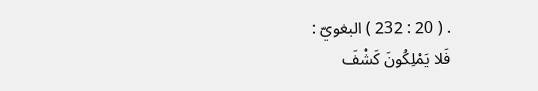. ( 20 : 232 ) البغويّ :
فَلا يَمْلِكُونَ كَشْفَ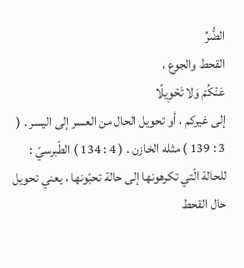الضُّرِّ
القحط والجوع ،
عَنْكُمْ وَلا تَحْوِيلًا
إلى غيركم ، أو تحويل الحال من العسر إلى اليسر . ( 3 : 139 ) مثله الخازن . ( 4 : 134 ) الطّبرسيّ : للحالة الّتي تكرهونها إلى حالة تحبّونها ، يعني تحويل حال القحط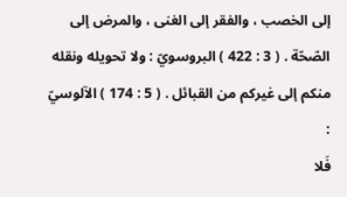إلى الخصب ، والفقر إلى الغنى ، والمرض إلى الصّحّة . ( 3 : 422 ) البروسويّ : ولا تحويله ونقله منكم إلى غيركم من القبائل . ( 5 : 174 ) الآلوسيّ :
فَلا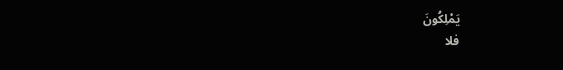يَمْلِكُونَ
فلا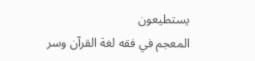يستطيعون
المعجم في فقه لغة القرآن وسر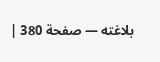بلاغته — صفحة 380 |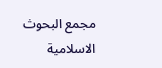مجمع البحوث الاسلامية